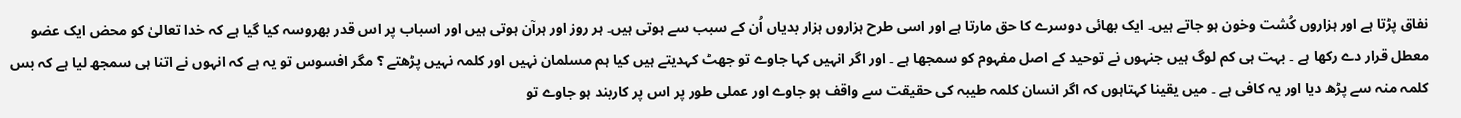نفاق پڑتا ہے اور ہزاروں کُشت وخون ہو جاتے ہیں۔ ایک بھائی دوسرے کا حق مارتا ہے اور اسی طرح ہزاروں ہزار بدیاں اُن کے سبب سے ہوتی ہیں۔ ہر روز اور ہرآن ہوتی ہیں اور اسباب پر اس قدر بھروسہ کیا گیا ہے کہ خدا تعالیٰ کو محض ایک عضو معطل قرار دے رکھا ہے ۔ بہت ہی کم لوگ ہیں جنہوں نے توحید کے اصل مفہوم کو سمجھا ہے ۔ اور اگر انہیں کہا جاوے تو جھٹ کہدیتے ہیں کیا ہم مسلمان نہیں اور کلمہ نہیں پڑھتے ؟ مگر افسوس تو یہ ہے کہ انہوں نے اتنا ہی سمجھ لیا ہے کہ بس کلمہ منہ سے پڑھ دیا اور یہ کافی ہے ۔ میں یقینا کہتاہوں کہ اگر انسان کلمہ طیبہ کی حقیقت سے واقف ہو جاوے اور عملی طور پر اس پر کاربند ہو جاوے تو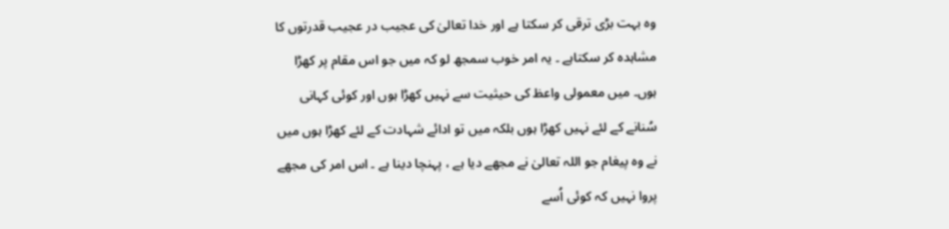وہ بہت بڑی ترقی کر سکتا ہے اور خدا تعالیٰ کی عجیب در عجیب قدرتوں کا مشاہدہ کر سکتاہے ۔ یہ امر خوب سمجھ لو کہ میں جو اس مقام پر کھڑا ہوں۔ میں معمولی واعظ کی حیثیت سے نہیں کھڑا ہوں اور کوئی کہانی سُنانے کے لئے نہیں کھڑا ہوں بلکہ میں تو ادائے شہادت کے لئے کھڑا ہوں میں نے وہ پیغام جو اللہ تعالیٰ نے مجھے دیا ہے ، پہنچا دینا ہے ۔ اس امر کی مجھے پروا نہیں کہ کوئی اُسے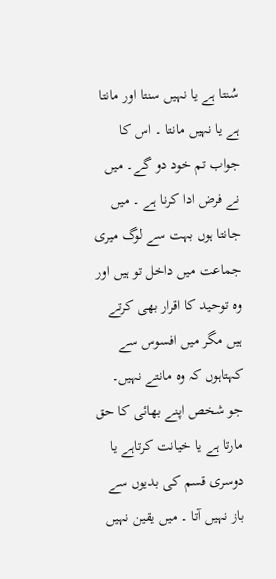سُنتا ہے یا نہیں سنتا اور مانتا ہے یا نہیں مانتا ۔ اس کا جواب تم خود دو گے۔ میں نے فرض ادا کرنا ہے ۔ میں جانتا ہوں بہت سے لوگ میری جماعت میں داخل تو ہیں اور وہ توحید کا اقرار بھی کرتے ہیں مگر میں افسوس سے کہتاہوں کہ وہ مانتے نہیں۔ جو شخص اپنے بھائی کا حق مارتا ہے یا خیانت کرتاہے یا دوسری قسم کی بدیوں سے باز نہیں آتا ۔ میں یقین نہیں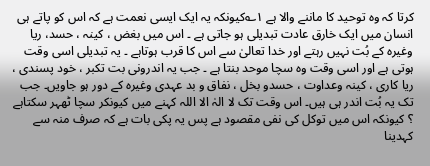کرتا کہ وہ توحید کا ماننے والا ہے ۱؎کیونکہ یہ ایک ایسی نعمت ہے کہ اس کو پاتے ہی انسان میں ایک خارق عادت تبدیلی ہو جاتی ہے ۔ اس میں بغض ، کینہ ، حسد، ریا وغیرہ کے بُت نہیں رہتے اور خدا تعالیٰ سے اس کا قرب ہوتاہے ۔ یہ تبدیلی اسی وقت ہوتی ہے اور اسی وقت وہ سچا موحد بنتا ہے ۔ جب یہ اندرونی بت تکبر ، خود پسندی ، ریا کاری ، کینہ وعداوت ، حسدو بخل ، نفاق و بد عہدی وغیرہ کے دور ہو جاویں۔ جب تک یہ بُت اندر ہی ہیں۔ اس وقت تک لا الہٰ الا اللہ کہنے میں کیونکر سچا ٹھہر سکتاہے ؟ کیونکہ اس میں توکل کی نفی مقصود ہے پس یہ پکی بات ہے کہ صرف منہ سے کہدینا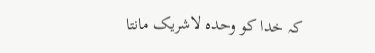کہ خدا کو وحدہ لاشریک مانتا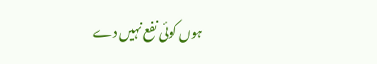ہوں کوئی نفع نہیں دے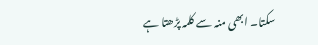سکتا۔ ابھی منہ سے کلمہ پڑھتا ہے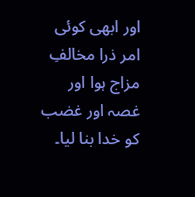اور ابھی کوئی امر ذرا مخالفِ مزاج ہوا اور غصہ اور غضب کو خدا بنا لیا۔